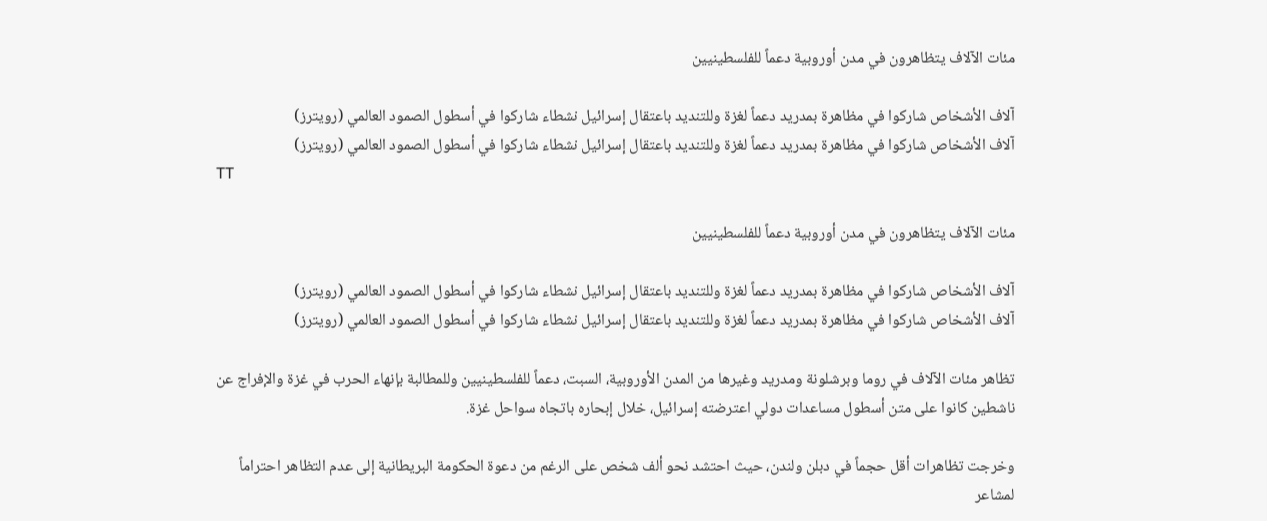مئات الآلاف يتظاهرون في مدن أوروبية دعماً للفلسطينيين

آلاف الأشخاص شاركوا في مظاهرة بمدريد دعماً لغزة وللتنديد باعتقال إسرائيل نشطاء شاركوا في أسطول الصمود العالمي (رويترز)
آلاف الأشخاص شاركوا في مظاهرة بمدريد دعماً لغزة وللتنديد باعتقال إسرائيل نشطاء شاركوا في أسطول الصمود العالمي (رويترز)
TT

مئات الآلاف يتظاهرون في مدن أوروبية دعماً للفلسطينيين

آلاف الأشخاص شاركوا في مظاهرة بمدريد دعماً لغزة وللتنديد باعتقال إسرائيل نشطاء شاركوا في أسطول الصمود العالمي (رويترز)
آلاف الأشخاص شاركوا في مظاهرة بمدريد دعماً لغزة وللتنديد باعتقال إسرائيل نشطاء شاركوا في أسطول الصمود العالمي (رويترز)

تظاهر مئات الآلاف في روما وبرشلونة ومدريد وغيرها من المدن الأوروبية، السبت، دعماً للفلسطينيين وللمطالبة بإنهاء الحرب في غزة والإفراج عن ناشطين كانوا على متن أسطول مساعدات دولي اعترضته إسرائيل، خلال إبحاره باتجاه سواحل غزة.

وخرجت تظاهرات أقل حجماً في دبلن ولندن، حيث احتشد نحو ألف شخص على الرغم من دعوة الحكومة البريطانية إلى عدم التظاهر احتراماً لمشاعر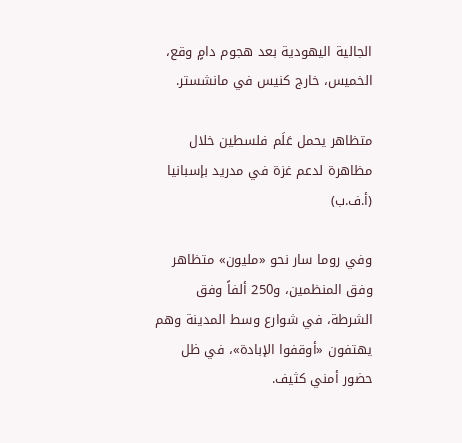الجالية اليهودية بعد هجوم دامٍ وقع، الخميس، خارج كنيس في مانشستر.

متظاهر يحمل عَلَم فلسطين خلال مظاهرة لدعم غزة في مدريد بإسبانيا (أ.ف.ب)

وفي روما سار نحو «مليون» متظاهر وفق المنظمين، و250 ألفاً وفق الشرطة، في شوارع وسط المدينة وهم يهتفون «أوقفوا الإبادة»، في ظل حضور أمني كثيف.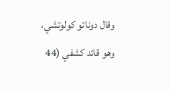وقال دوناتو كولوتشي، وهو قائد كشفي (44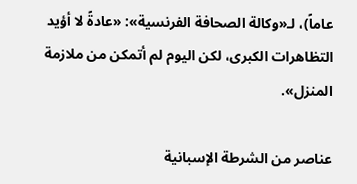عاماً)، لـ«وكالة الصحافة الفرنسية»: «عادةً لا أؤيد التظاهرات الكبرى، لكن اليوم لم أتمكن من ملازمة المنزل».

عناصر من الشرطة الإسبانية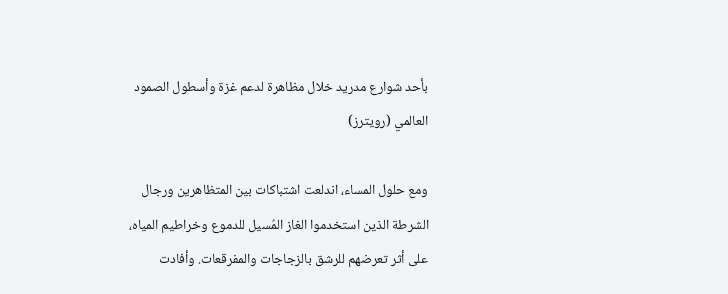بأحد شوارع مدريد خلال مظاهرة لدعم غزة وأسطول الصمود العالمي (رويترز)

ومع حلول المساء، اندلعت اشتباكات بين المتظاهرين ورجال الشرطة الذين استخدموا الغاز المُسيل للدموع وخراطيم المياه، على أثر تعرضهم للرشق بالزجاجات والمفرقعات. وأفادت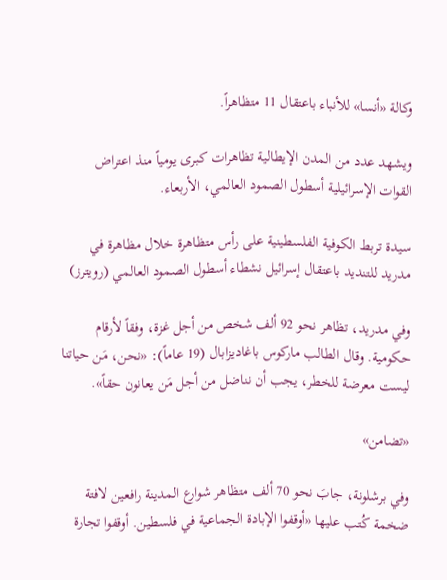وكالة «أنسا» للأنباء باعتقال 11 متظاهراً.

ويشهد عدد من المدن الإيطالية تظاهرات كبرى يومياً منذ اعتراض القوات الإسرائيلية أسطول الصمود العالمي، الأربعاء.

سيدة تربط الكوفية الفلسطينية على رأس متظاهرة خلال مظاهرة في مدريد للتنديد باعتقال إسرائيل نشطاء أسطول الصمود العالمي (رويترز)

وفي مدريد، تظاهر نحو 92 ألف شخص من أجل غزة، وفقاً لأرقام حكومية. وقال الطالب ماركوس باغاديزابال (19 عاماً): «نحن، مَن حياتنا ليست معرضة للخطر، يجب أن نناضل من أجل مَن يعانون حقاً».

«تضامن»

وفي برشلونة، جابَ نحو 70 ألف متظاهر شوارع المدينة رافعين لافتة ضخمة كُتب عليها «أوقفوا الإبادة الجماعية في فلسطين. أوقفوا تجارة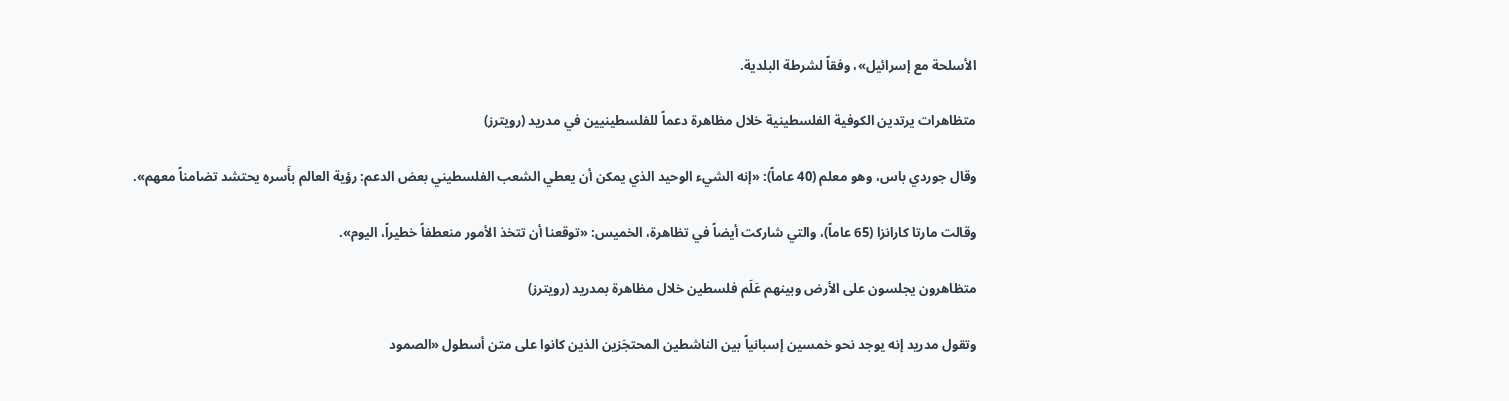الأسلحة مع إسرائيل»، وفقاً لشرطة البلدية.

متظاهرات يرتدين الكوفية الفلسطينية خلال مظاهرة دعماً للفلسطينيين في مدريد (رويترز)

وقال جوردي باس، وهو معلم (40 عاماً): «إنه الشيء الوحيد الذي يمكن أن يعطي الشعب الفلسطيني بعض الدعم: رؤية العالم بأَسره يحتشد تضامناً معهم».

وقالت مارتا كارانزا (65 عاماً)، والتي شاركت أيضاً في تظاهرة، الخميس: «توقعنا أن تتخذ الأمور منعطفاً خطيراً، اليوم».

متظاهرون يجلسون على الأرض وبينهم عَلَم فلسطين خلال مظاهرة بمدريد (رويترز)

وتقول مدريد إنه يوجد نحو خمسين إسبانياً بين الناشطين المحتجَزين الذين كانوا على متن أسطول «الصمود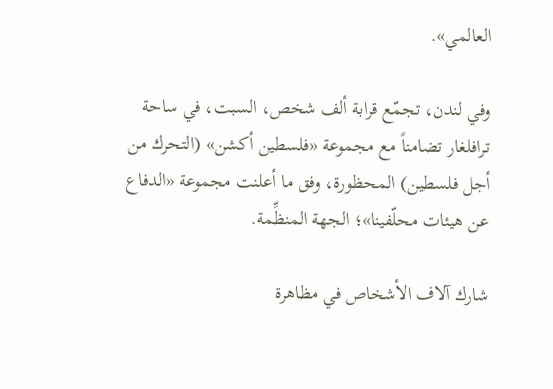العالمي».

وفي لندن، تجمّع قرابة ألف شخص، السبت، في ساحة ترافلغار تضامناً مع مجموعة «فلسطين أكشن» (التحرك من أجل فلسطين) المحظورة، وفق ما أعلنت مجموعة «الدفاع عن هيئات محلّفينا»؛ الجهة المنظِّمة.

شارك آلاف الأشخاص في مظاهرة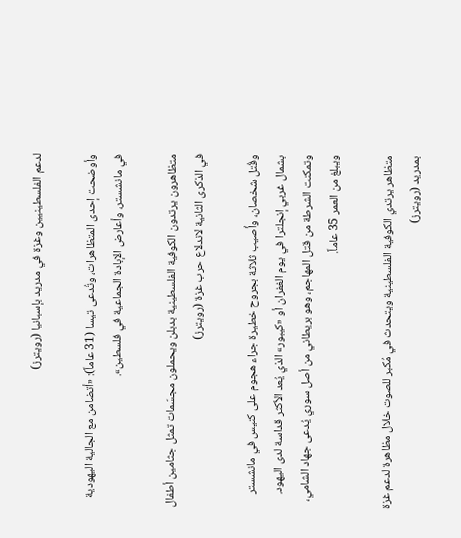لدعم الفلسطينيين وغزة في مدريد بإسبانيا (رويترز)

وأوضحت إحدى المتظاهرات، وتُدعى تيسا (31 عاماً): «أتضامن مع الجالية اليهودية في مانشستر، وأعارض الإبادة الجماعية في فلسطين».

متظاهرون يرتدون الكوفية الفلسطينية بدبلن ويحملون مجسّمات تمثل جثامين أطفال في الذكرى الثانية لاندلاع حرب غزة (رويترز)

وقُتل شخصان، وأُصيب ثلاثة بجروح خطيرة جراء هجوم على كنيس في مانشستر بشمال غربي إنجلترا في يوم الغفران أو «كيبور» الذي يُعد الأكثر قداسة لدى اليهود. وتمكنت الشرطة من قتل المهاجم، وهو بريطاني من أصل سوري يُدعى جهاد الشامي، ويبلغ من العمر 35 عاماً.

متظاهر يرتدي الكوفية الفلسطينية ويتحدث في مُكبر للصوت خلال مظاهرة لدعم غزة بمدريد (رويترز)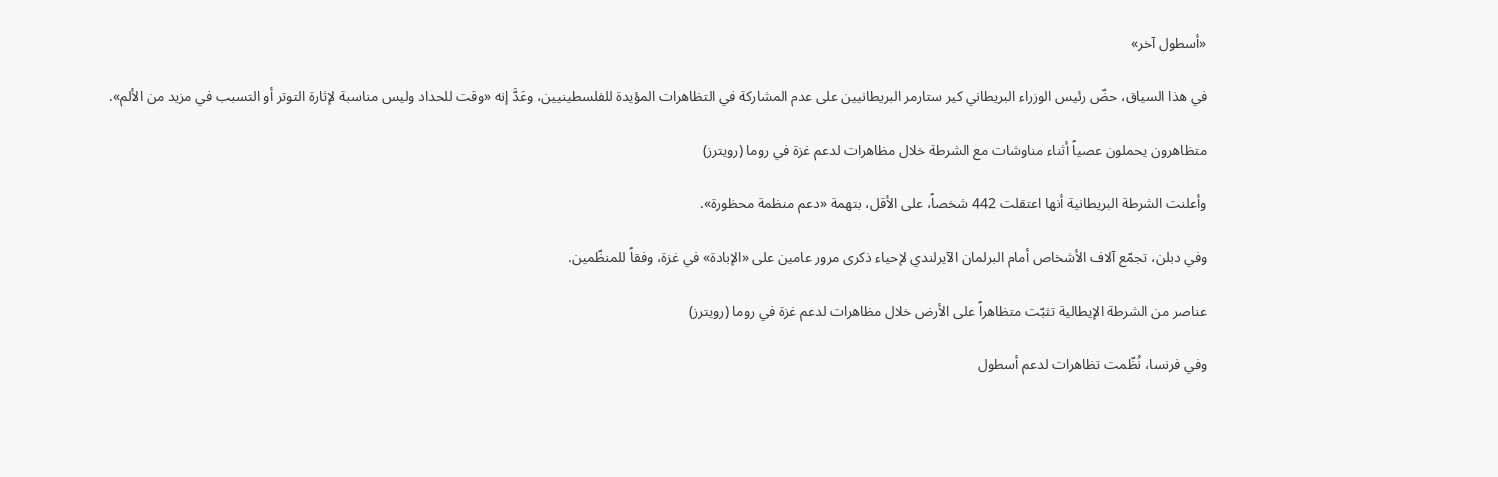«أسطول آخر»

في هذا السياق، حضّ رئيس الوزراء البريطاني كير ستارمر البريطانيين على عدم المشاركة في التظاهرات المؤيدة للفلسطينيين، وعَدَّ إنه «وقت للحداد وليس مناسبة لإثارة التوتر أو التسبب في مزيد من الألم».

متظاهرون يحملون عصياً أثناء مناوشات مع الشرطة خلال مظاهرات لدعم غزة في روما (رويترز)

وأعلنت الشرطة البريطانية أنها اعتقلت 442 شخصاً، على الأقل، بتهمة «دعم منظمة محظورة».

وفي دبلن، تجمّع آلاف الأشخاص أمام البرلمان الآيرلندي لإحياء ذكرى مرور عامين على «الإبادة» في غزة، وفقاً للمنظّمين.

عناصر من الشرطة الإيطالية تثبّت متظاهراً على الأرض خلال مظاهرات لدعم غزة في روما (رويترز)

وفي فرنسا، نُظّمت تظاهرات لدعم أسطول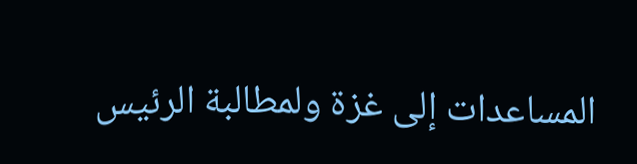المساعدات إلى غزة ولمطالبة الرئيس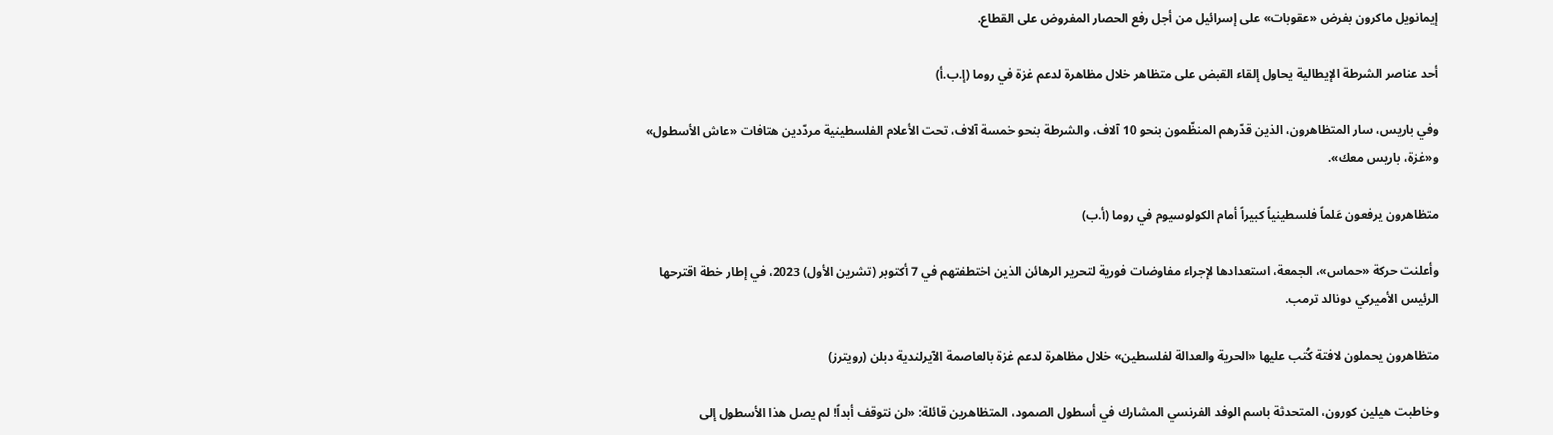إيمانويل ماكرون بفرض «عقوبات» على إسرائيل من أجل رفع الحصار المفروض على القطاع.

أحد عناصر الشرطة الإيطالية يحاول إلقاء القبض على متظاهر خلال مظاهرة لدعم غزة في روما (إ.ب.أ)

وفي باريس، سار المتظاهرون، الذين قدّرهم المنظّمون بنحو 10 آلاف، والشرطة بنحو خمسة آلاف، تحت الأعلام الفلسطينية مردّدين هتافات «عاش الأسطول» و«غزة، باريس معك».

متظاهرون يرفعون عَلماً فلسطينياً كبيراً أمام الكولوسيوم في روما (أ.ب)

وأعلنت حركة «حماس»، الجمعة، استعدادها لإجراء مفاوضات فورية لتحرير الرهائن الذين اختطفتهم في 7 أكتوبر (تشرين الأول) 2023، في إطار خطة اقترحها الرئيس الأميركي دونالد ترمب.

متظاهرون يحملون لافتة كُتب عليها «الحرية والعدالة لفلسطين» خلال مظاهرة لدعم غزة بالعاصمة الآيرلندية دبلن (رويترز)

وخاطبت هيلين كورون، المتحدثة باسم الوفد الفرنسي المشارك في أسطول الصمود، المتظاهرين قائلة: «لن نتوقف أبداً! لم يصل هذا الأسطول إلى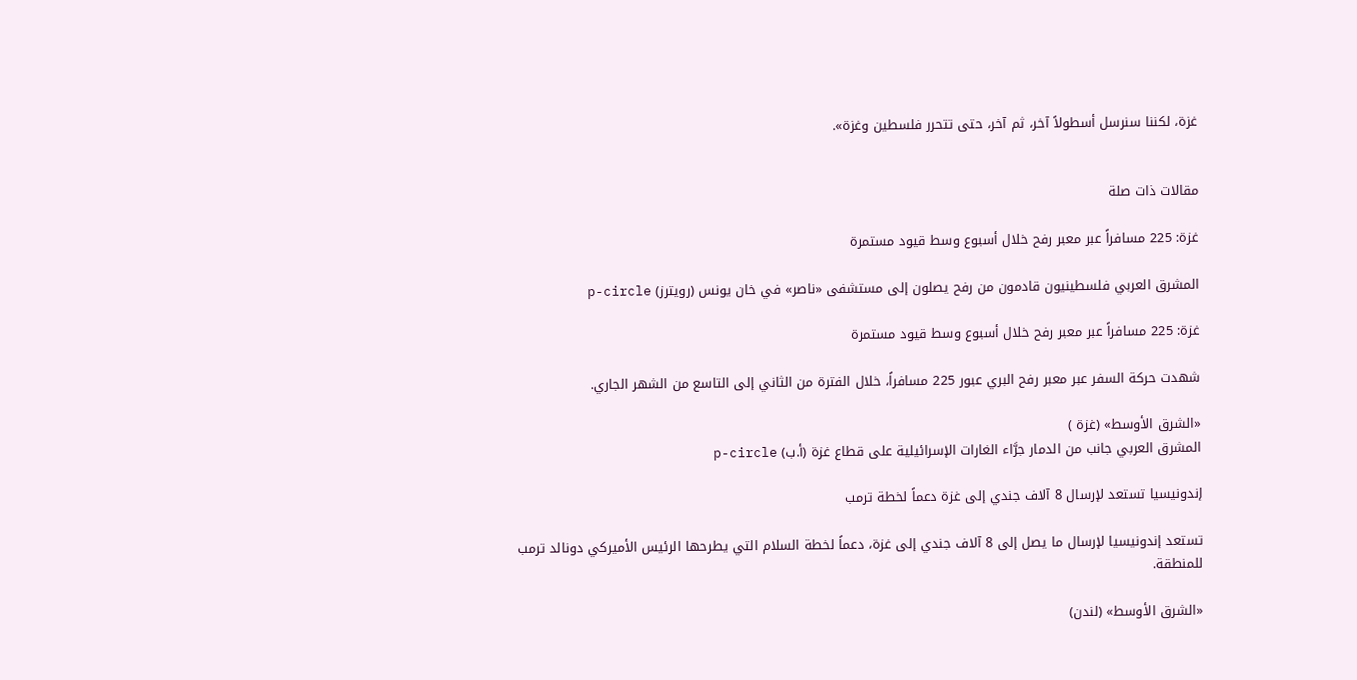غزة، لكننا سنرسل أسطولاً آخر، ثم آخر، حتى تتحرر فلسطين وغزة».


مقالات ذات صلة

غزة: 225 مسافراً عبر معبر رفح خلال أسبوع وسط قيود مستمرة

المشرق العربي فلسطينيون قادمون من رفح يصلون إلى مستشفى «ناصر» في خان يونس (رويترز) p-circle

غزة: 225 مسافراً عبر معبر رفح خلال أسبوع وسط قيود مستمرة

شهدت حركة السفر عبر معبر رفح البري عبور 225 مسافراً، خلال الفترة من الثاني إلى التاسع من الشهر الجاري.

«الشرق الأوسط» (غزة )
المشرق العربي جانب من الدمار جرَّاء الغارات الإسرائيلية على قطاع غزة (أ.ب) p-circle

إندونيسيا تستعد لإرسال 8 آلاف جندي إلى غزة دعماً لخطة ترمب

تستعد إندونيسيا لإرسال ما يصل إلى 8 آلاف جندي إلى غزة، دعماً لخطة السلام التي يطرحها الرئيس الأميركي دونالد ترمب للمنطقة.

«الشرق الأوسط» (لندن)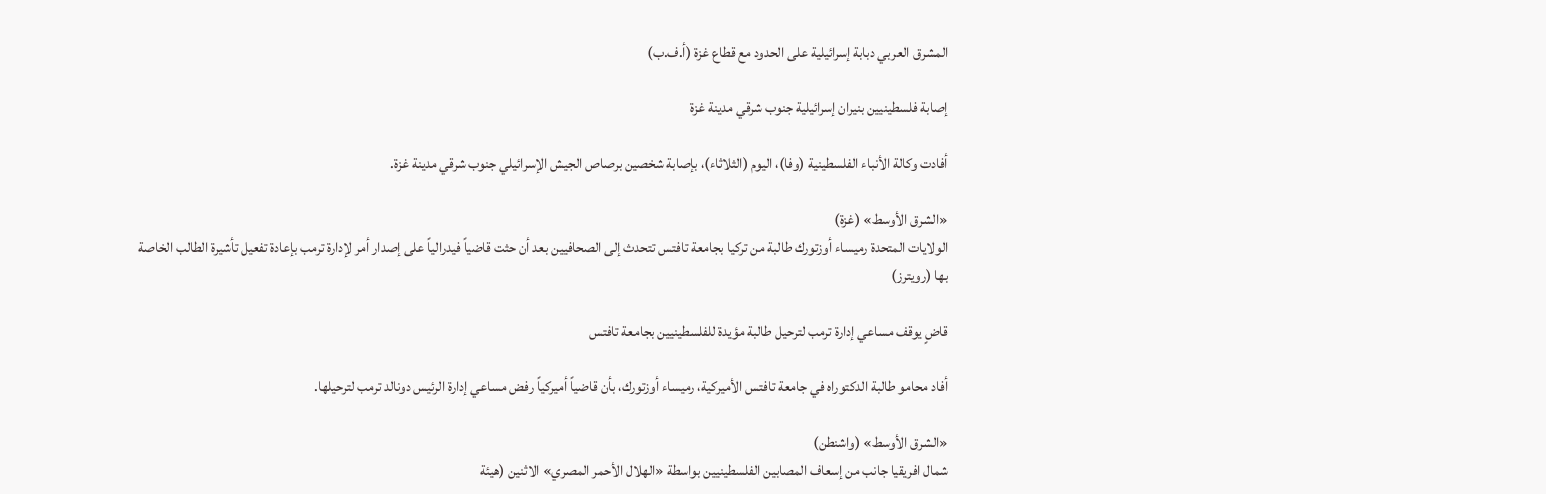المشرق العربي دبابة إسرائيلية على الحدود مع قطاع غزة (أ.ف.ب)

إصابة فلسطينيين بنيران إسرائيلية جنوب شرقي مدينة غزة

أفادت وكالة الأنباء الفلسطينية (وفا)، اليوم (الثلاثاء)، بإصابة شخصين برصاص الجيش الإسرائيلي جنوب شرقي مدينة غزة.

«الشرق الأوسط» (غزة)
الولايات المتحدة رميساء أوزتورك طالبة من تركيا بجامعة تافتس تتحدث إلى الصحافيين بعد أن حثت قاضياً فيدرالياً على إصدار أمر لإدارة ترمب بإعادة تفعيل تأشيرة الطالب الخاصة بها (رويترز)

قاضٍ يوقف مساعي إدارة ترمب لترحيل طالبة مؤيدة للفلسطينيين بجامعة تافتس

أفاد محامو طالبة الدكتوراه في جامعة تافتس الأميركية، رميساء أوزتورك، بأن قاضياً أميركياً رفض مساعي إدارة الرئيس دونالد ترمب لترحيلها.

«الشرق الأوسط» (واشنطن)
شمال افريقيا جانب من إسعاف المصابين الفلسطينيين بواسطة «الهلال الأحمر المصري» الاثنين (هيئة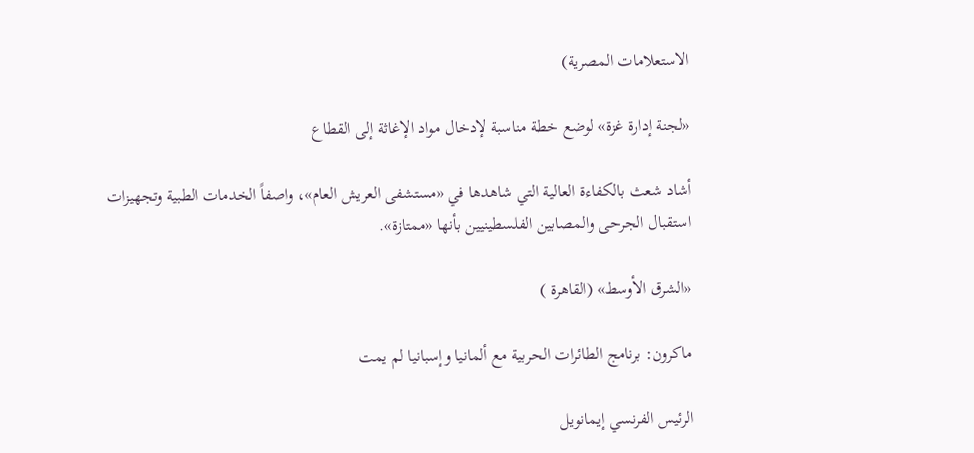الاستعلامات المصرية)

«لجنة إدارة غزة» لوضع خطة مناسبة لإدخال مواد الإغاثة إلى القطاع

أشاد شعث بالكفاءة العالية التي شاهدها في «مستشفى العريش العام»، واصفاً الخدمات الطبية وتجهيزات استقبال الجرحى والمصابين الفلسطينيين بأنها «ممتازة».

«الشرق الأوسط» (القاهرة )

ماكرون: برنامج الطائرات الحربية مع ألمانيا وإسبانيا لم يمت

الرئيس الفرنسي إيمانويل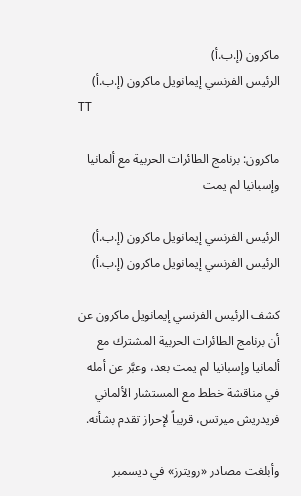ماكرون (إ.ب.أ)
الرئيس الفرنسي إيمانويل ماكرون (إ.ب.أ)
TT

ماكرون: برنامج الطائرات الحربية مع ألمانيا وإسبانيا لم يمت

الرئيس الفرنسي إيمانويل ماكرون (إ.ب.أ)
الرئيس الفرنسي إيمانويل ماكرون (إ.ب.أ)

كشف الرئيس الفرنسي إيمانويل ماكرون عن أن برنامج الطائرات الحربية المشترك مع ألمانيا وإسبانيا لم يمت بعد، وعبَّر عن أمله في مناقشة خطط مع المستشار الألماني فريدريش ميرتس، قريباً لإحراز تقدم ‌بشأنه.

وأبلغت مصادر ‌«رويترز» في ديسمبر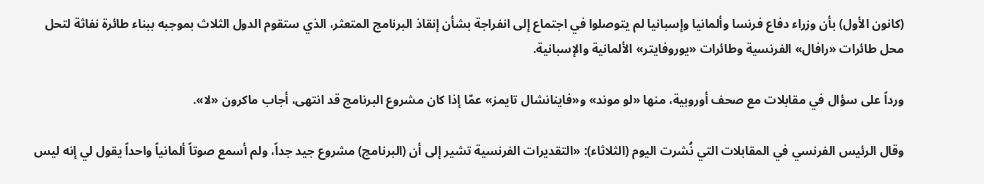(كانون ‌الأول) بأن وزراء دفاع فرنسا وألمانيا وإسبانيا لم يتوصلوا في اجتماع إلى انفراجة بشأن إنقاذ البرنامج المتعثر، الذي ستقوم الدول الثلاث بموجبه ببناء طائرة نفاثة لتحل محل طائرات ‌«رافال» الفرنسية وطائرات «يوروفايتر» الألمانية والإسبانية.

ورداً على سؤال في مقابلات مع صحف أوروبية، منها «لو موند» و«فاينانشال تايمز» عمّا إذا كان مشروع البرنامج قد انتهى، أجاب ماكرون «لا».

وقال الرئيس الفرنسي في المقابلات التي نُشرت اليوم (الثلاثاء): «التقديرات الفرنسية تشير إلى أن (البرنامج) مشروع جيد جداً، ولم أسمع صوتاً ألمانياً واحداً يقول لي إنه ليس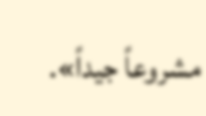مشروعاً جيداً».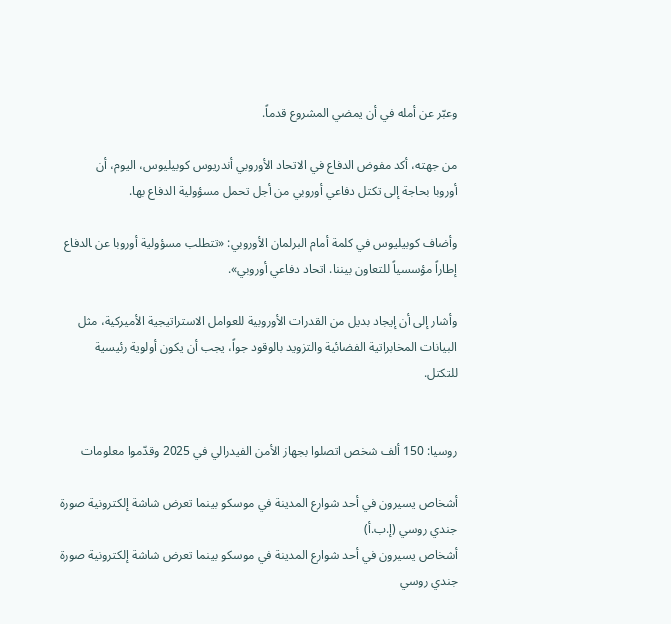وعبّر عن أمله في أن يمضي ‌المشروع قدماً.

من جهته، أكد مفوض الدفاع في الاتحاد الأوروبي أندريوس كوبيليوس، اليوم، أن أوروبا ‌بحاجة إلى ‌تكتل ‌دفاعي أوروبي من ‌أجل تحمل مسؤولية الدفاع بها.

وأضاف كوبيليوس في كلمة أمام البرلمان الأوروبي: «تتطلب ‌مسؤولية أوروبا عن ‍الدفاع إطاراً مؤسسياً للتعاون بيننا. اتحاد دفاعي أوروبي».

وأشار إلى أن إيجاد بديل من القدرات الأوروبية للعوامل الاستراتيجية الأميركية، مثل البيانات المخابراتية الفضائية والتزويد بالوقود جواً، يجب أن يكون أولوية رئيسية للتكتل.


روسيا: 150 ألف شخص اتصلوا بجهاز الأمن الفيدرالي في 2025 وقدّموا معلومات

أشخاص يسيرون في أحد شوارع المدينة في موسكو بينما تعرض شاشة إلكترونية صورة جندي روسي (إ.ب.أ)
أشخاص يسيرون في أحد شوارع المدينة في موسكو بينما تعرض شاشة إلكترونية صورة جندي روسي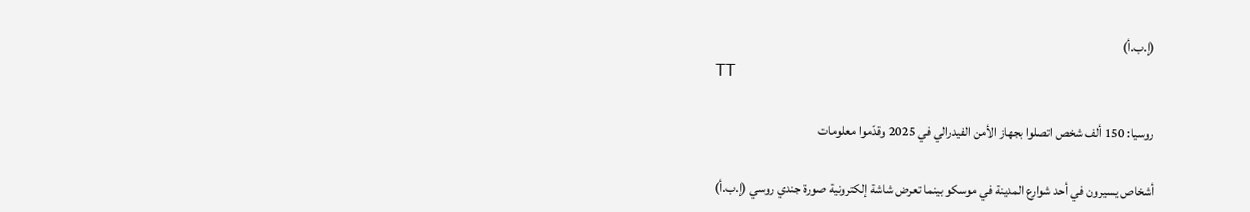(إ.ب.أ)
TT

روسيا: 150 ألف شخص اتصلوا بجهاز الأمن الفيدرالي في 2025 وقدّموا معلومات

أشخاص يسيرون في أحد شوارع المدينة في موسكو بينما تعرض شاشة إلكترونية صورة جندي روسي (إ.ب.أ)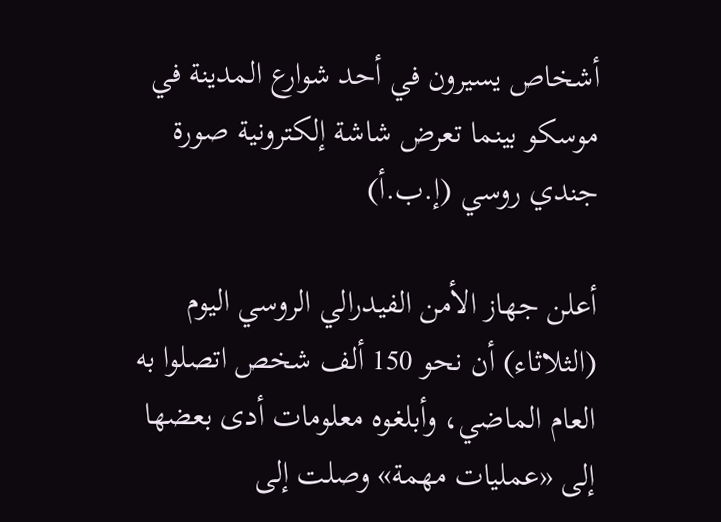أشخاص يسيرون في أحد شوارع المدينة في موسكو بينما تعرض شاشة إلكترونية صورة جندي روسي (إ.ب.أ)

أعلن جهاز الأمن الفيدرالي الروسي اليوم (الثلاثاء) أن نحو 150 ألف شخص اتصلوا به العام الماضي، وأبلغوه معلومات أدى بعضها إلى «عمليات مهمة» وصلت إلى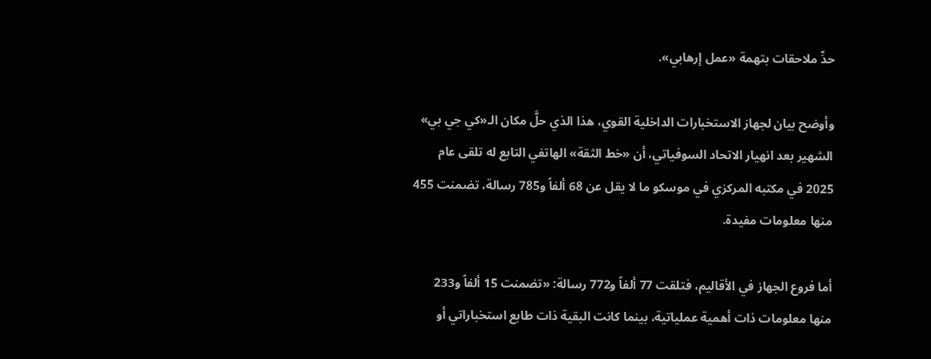حدِّ ملاحقات بتهمة «عمل إرهابي».

وأوضح بيان لجهاز الاستخبارات الداخلية القوي، هذا الذي حلَّ مكان الـ«كي جي بي» الشهير بعد انهيار الاتحاد السوفياتي، أن «خط الثقة» الهاتفي التابع له تلقى عام 2025 في مكتبه المركزي في موسكو ما لا يقل عن 68 ألفاً و785 رسالة، تضمنت 455 منها معلومات مفيدة.

أما فروع الجهاز في الأقاليم، فتلقت 77 ألفاً و772 رسالة: «تضمنت 15 ألفاً و233 منها معلومات ذات أهمية عملياتية، بينما كانت البقية ذات طابع استخباراتي أو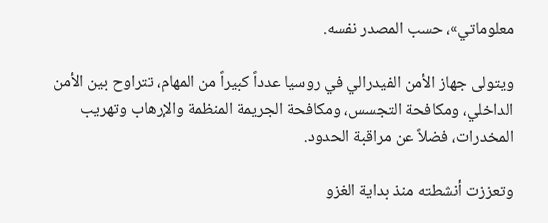معلوماتي»، حسب المصدر نفسه.

ويتولى جهاز الأمن الفيدرالي في روسيا عدداً كبيراً من المهام، تتراوح بين الأمن الداخلي، ومكافحة التجسس، ومكافحة الجريمة المنظمة والإرهاب وتهريب المخدرات، فضلاً عن مراقبة الحدود.

وتعززت أنشطته منذ بداية الغزو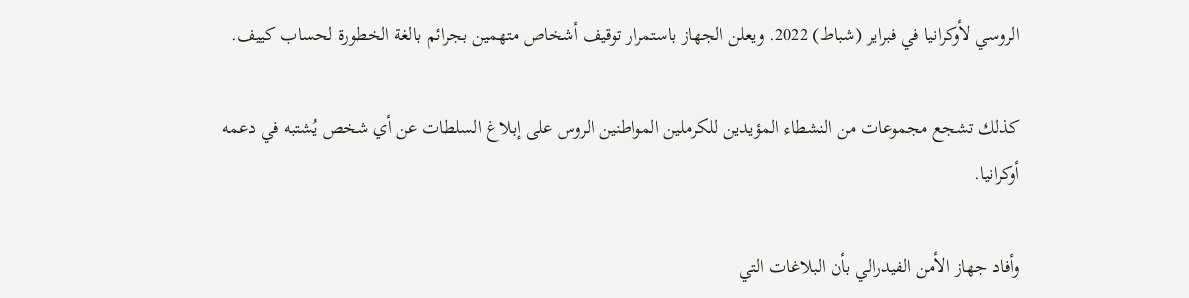الروسي لأوكرانيا في فبراير (شباط) 2022. ويعلن الجهاز باستمرار توقيف أشخاص متهمين بجرائم بالغة الخطورة لحساب كييف.

كذلك تشجع مجموعات من النشطاء المؤيدين للكرملين المواطنين الروس على إبلاغ السلطات عن أي شخص يُشتبه في دعمه أوكرانيا.

وأفاد جهاز الأمن الفيدرالي بأن البلاغات التي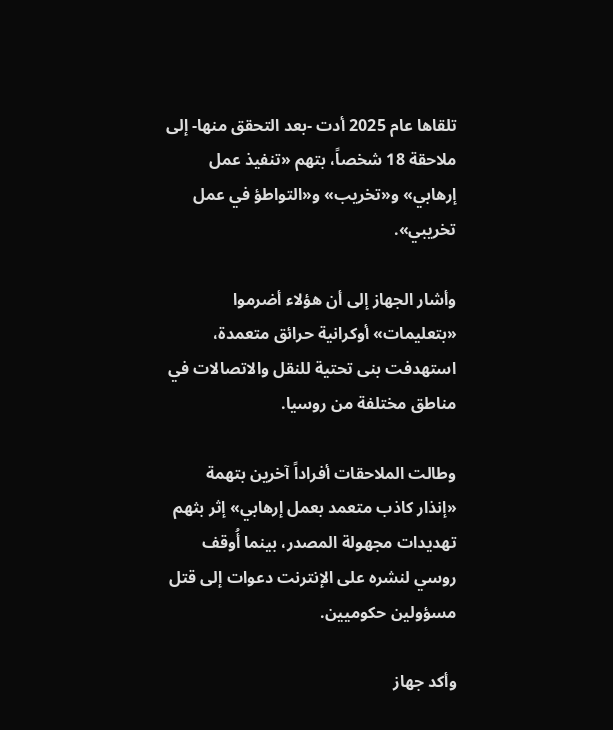تلقاها عام 2025 أدت -بعد التحقق منها- إلى ملاحقة 18 شخصاً، بتهم «تنفيذ عمل إرهابي» و«تخريب» و«التواطؤ في عمل تخريبي».

وأشار الجهاز إلى أن هؤلاء أضرموا «بتعليمات» أوكرانية حرائق متعمدة، استهدفت بنى تحتية للنقل والاتصالات في مناطق مختلفة من روسيا.

وطالت الملاحقات أفراداً آخرين بتهمة «إنذار كاذب متعمد بعمل إرهابي» إثر بثهم تهديدات مجهولة المصدر، بينما أُوقف روسي لنشره على الإنترنت دعوات إلى قتل مسؤولين حكوميين.

وأكد جهاز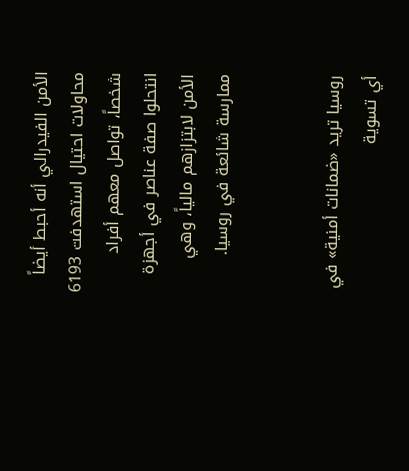الأمن الفيدرالي أنه أحبط أيضاً محاولات احتيال استهدفت 6193 شخصاً، تواصل معهم أفراد انتحلوا صفة عناصر في أجهزة الأمن لابتزازهم مالياً، وهي ممارسة شائعة في روسيا.


روسيا تريد «ضمانات أمنية» في أي تسوية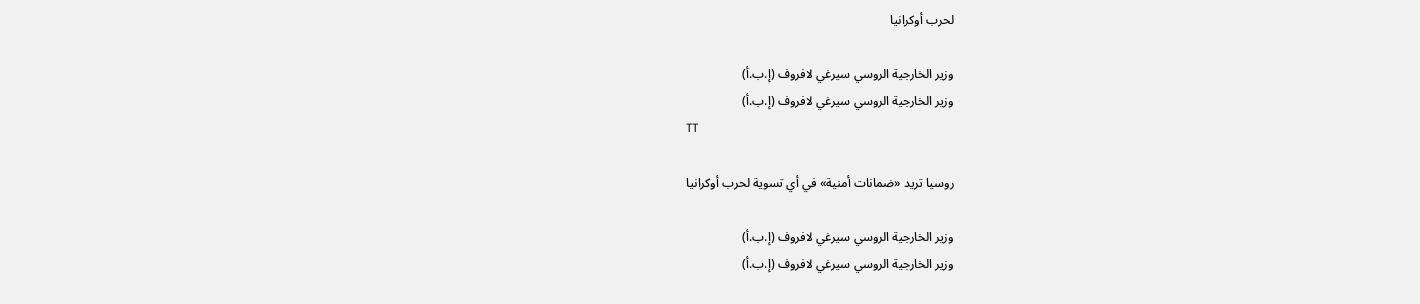لحرب أوكرانيا

وزير الخارجية الروسي سيرغي لافروف (إ.ب.أ)
وزير الخارجية الروسي سيرغي لافروف (إ.ب.أ)
TT

روسيا تريد «ضمانات أمنية» في أي تسوية لحرب أوكرانيا

وزير الخارجية الروسي سيرغي لافروف (إ.ب.أ)
وزير الخارجية الروسي سيرغي لافروف (إ.ب.أ)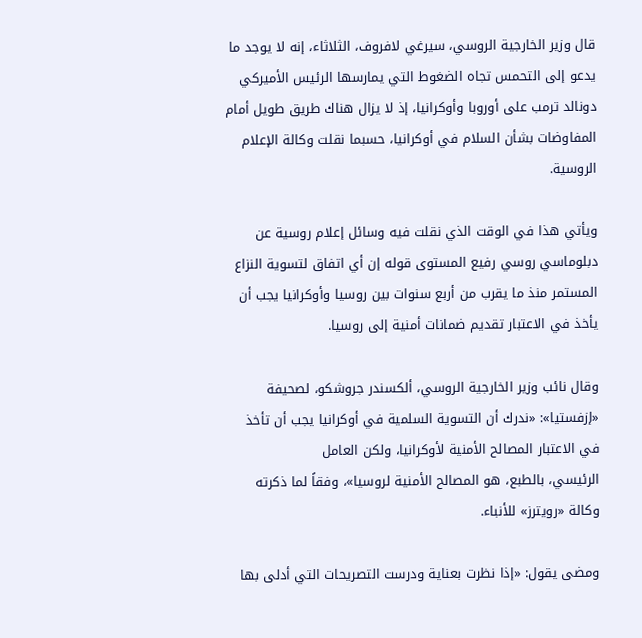قال وزير الخارجية الروسي، سيرغي لافروف، الثلاثاء، إنه لا يوجد ما يدعو إلى التحمس تجاه الضغوط التي يمارسها الرئيس الأميركي دونالد ترمب على أوروبا وأوكرانيا، إذ لا يزال هناك طريق طويل أمام المفاوضات بشأن السلام في أوكرانيا، حسبما نقلت وكالة الإعلام الروسية.

ويأتي هذا في الوقت الذي نقلت فيه وسائل إعلام روسية عن دبلوماسي روسي رفيع المستوى قوله إن أي اتفاق لتسوية النزاع المستمر منذ ما يقرب من أربع سنوات بين روسيا وأوكرانيا يجب أن يأخذ في الاعتبار تقديم ضمانات أمنية إلى روسيا.

وقال نائب وزير الخارجية الروسي، ألكسندر جروشكو، لصحيفة «إزفستيا»: «ندرك أن التسوية السلمية في أوكرانيا يجب أن تأخذ في الاعتبار المصالح الأمنية لأوكرانيا، ولكن العامل الرئيسي، ‌بالطبع، هو المصالح ‌الأمنية لروسيا»، وفقاً لما ذكرته وكالة «رويترز» للأنباء.

ومضى يقول: «إذا ‌نظرت بعناية ودرست ‌التصريحات التي أدلى بها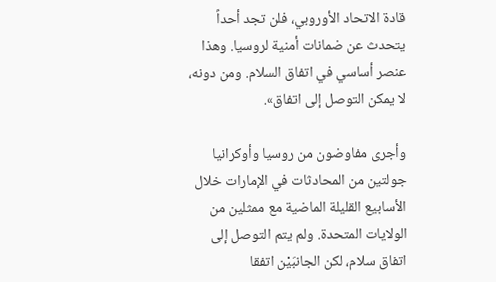قادة الاتحاد الأوروبي، فلن تجد أحداً يتحدث عن ضمانات أمنية لروسيا. وهذا عنصر أساسي في اتفاق السلام. ومن دونه، لا يمكن التوصل إلى اتفاق».

وأجرى مفاوضون من روسيا وأوكرانيا جولتين من المحادثات في الإمارات خلال الأسابيع القليلة الماضية مع ممثلين من الولايات المتحدة. ولم يتم التوصل إلى اتفاق ‌سلام، لكن الجانبَيْن اتفقا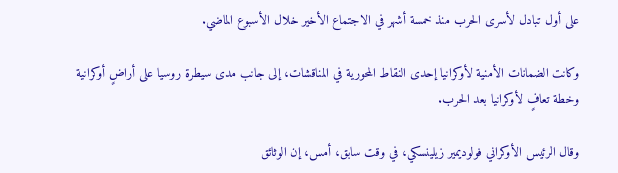على أول تبادل لأسرى الحرب منذ خمسة أشهر في الاجتماع الأخير خلال الأسبوع الماضي.

وكانت الضمانات الأمنية لأوكرانيا إحدى النقاط المحورية في المناقشات، إلى جانب مدى سيطرة روسيا على أراضٍ أوكرانية وخطة تعافٍ لأوكرانيا بعد الحرب.

وقال الرئيس الأوكراني فولوديمير زيلينسكي، في وقت سابق، أمس، إن الوثائق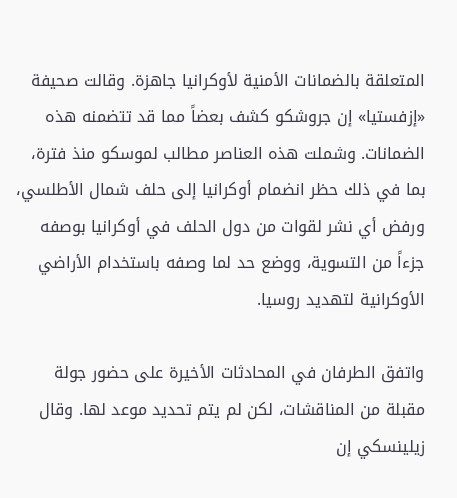المتعلقة بالضمانات الأمنية لأوكرانيا جاهزة. وقالت صحيفة «إزفستيا» إن جروشكو كشف بعضاً مما قد تتضمنه هذه الضمانات. وشملت هذه العناصر مطالب لموسكو منذ فترة، بما في ذلك حظر انضمام أوكرانيا إلى حلف شمال الأطلسي، ورفض أي نشر لقوات من دول الحلف في أوكرانيا بوصفه جزءاً من التسوية، ووضع حد لما وصفه باستخدام الأراضي الأوكرانية لتهديد روسيا.

واتفق الطرفان في المحادثات الأخيرة على حضور جولة مقبلة من المناقشات، لكن لم ‌يتم تحديد موعد لها. وقال زيلينسكي إن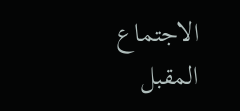الاجتماع المقبل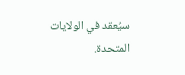سيُعقد في الولايات المتحدة.